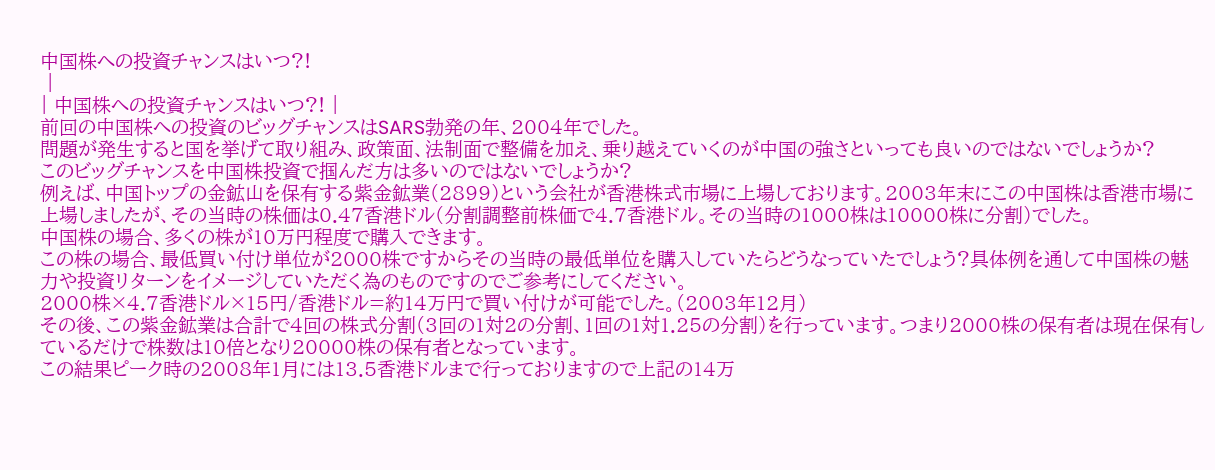中国株への投資チャンスはいつ?!
 |
| 中国株への投資チャンスはいつ?! |
前回の中国株への投資のビッグチャンスはSARS勃発の年、2004年でした。
問題が発生すると国を挙げて取り組み、政策面、法制面で整備を加え、乗り越えていくのが中国の強さといっても良いのではないでしょうか?
このビッグチャンスを中国株投資で掴んだ方は多いのではないでしょうか?
例えば、中国トップの金鉱山を保有する紫金鉱業(2899)という会社が香港株式市場に上場しております。2003年末にこの中国株は香港市場に上場しましたが、その当時の株価は0.47香港ドル(分割調整前株価で4.7香港ドル。その当時の1000株は10000株に分割)でした。
中国株の場合、多くの株が10万円程度で購入できます。
この株の場合、最低買い付け単位が2000株ですからその当時の最低単位を購入していたらどうなっていたでしょう?具体例を通して中国株の魅力や投資リターンをイメージしていただく為のものですのでご参考にしてください。
2000株×4.7香港ドル×15円/香港ドル=約14万円で買い付けが可能でした。(2003年12月)
その後、この紫金鉱業は合計で4回の株式分割(3回の1対2の分割、1回の1対1.25の分割)を行っています。つまり2000株の保有者は現在保有しているだけで株数は10倍となり20000株の保有者となっています。
この結果ピーク時の2008年1月には13.5香港ドルまで行っておりますので上記の14万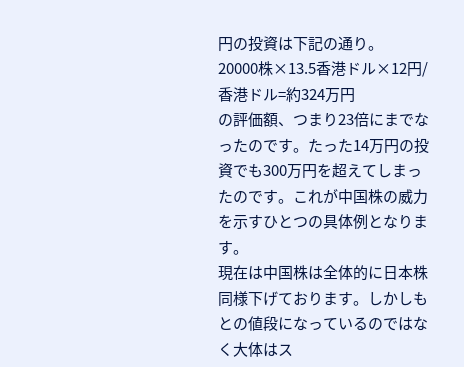円の投資は下記の通り。
20000株×13.5香港ドル×12円/香港ドル=約324万円
の評価額、つまり23倍にまでなったのです。たった14万円の投資でも300万円を超えてしまったのです。これが中国株の威力を示すひとつの具体例となります。
現在は中国株は全体的に日本株同様下げております。しかしもとの値段になっているのではなく大体はス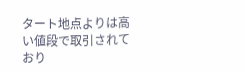タート地点よりは高い値段で取引されており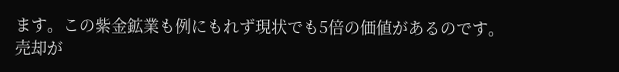ます。この紫金鉱業も例にもれず現状でも5倍の価値があるのです。
売却が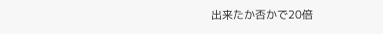出来たか否かで20倍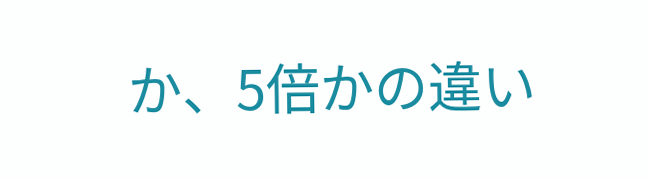か、5倍かの違い